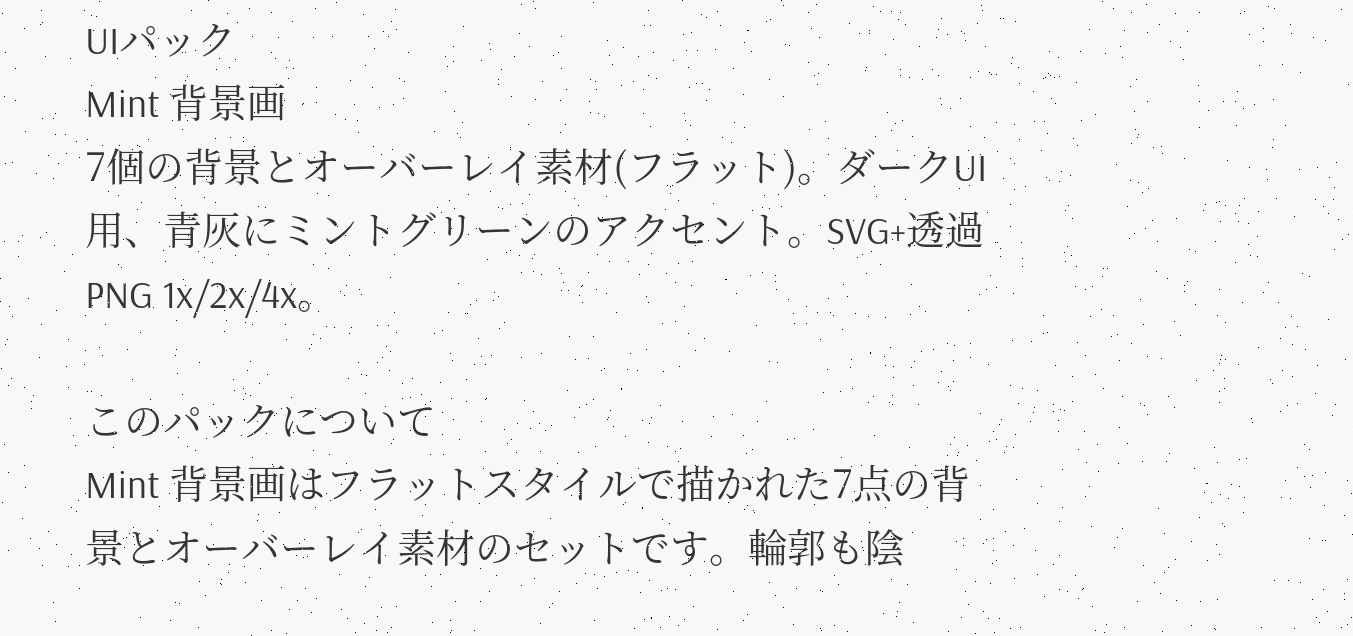UIパック
Mint 背景画
7個の背景とオーバーレイ素材(フラット)。ダークUI用、青灰にミントグリーンのアクセント。SVG+透過PNG 1x/2x/4x。

このパックについて
Mint 背景画はフラットスタイルで描かれた7点の背景とオーバーレイ素材のセットです。輪郭も陰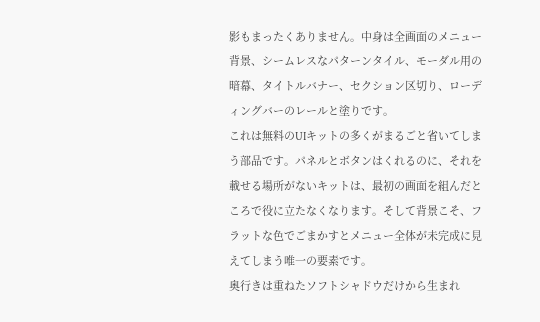影もまったくありません。中身は全画面のメニュー背景、シームレスなパターンタイル、モーダル用の暗幕、タイトルバナー、セクション区切り、ローディングバーのレールと塗りです。
これは無料のUIキットの多くがまるごと省いてしまう部品です。パネルとボタンはくれるのに、それを載せる場所がないキットは、最初の画面を組んだところで役に立たなくなります。そして背景こそ、フラットな色でごまかすとメニュー全体が未完成に見えてしまう唯一の要素です。
奥行きは重ねたソフトシャドウだけから生まれ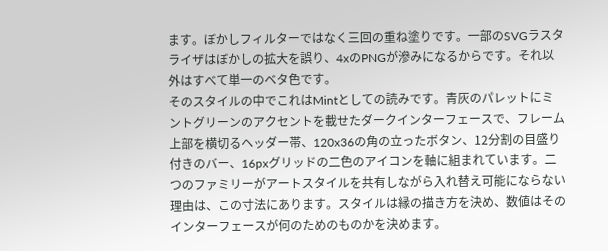ます。ぼかしフィルターではなく三回の重ね塗りです。一部のSVGラスタライザはぼかしの拡大を誤り、4xのPNGが滲みになるからです。それ以外はすべて単一のベタ色です。
そのスタイルの中でこれはMintとしての読みです。青灰のパレットにミントグリーンのアクセントを載せたダークインターフェースで、フレーム上部を横切るヘッダー帯、120x36の角の立ったボタン、12分割の目盛り付きのバー、16pxグリッドの二色のアイコンを軸に組まれています。二つのファミリーがアートスタイルを共有しながら入れ替え可能にならない理由は、この寸法にあります。スタイルは縁の描き方を決め、数値はそのインターフェースが何のためのものかを決めます。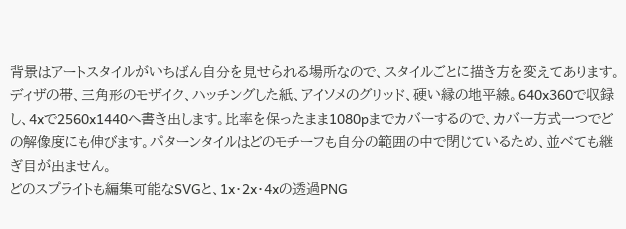背景はアートスタイルがいちばん自分を見せられる場所なので、スタイルごとに描き方を変えてあります。ディザの帯、三角形のモザイク、ハッチングした紙、アイソメのグリッド、硬い縁の地平線。640x360で収録し、4xで2560x1440へ書き出します。比率を保ったまま1080pまでカバーするので、カバー方式一つでどの解像度にも伸びます。パターンタイルはどのモチーフも自分の範囲の中で閉じているため、並べても継ぎ目が出ません。
どのスプライトも編集可能なSVGと、1x・2x・4xの透過PNG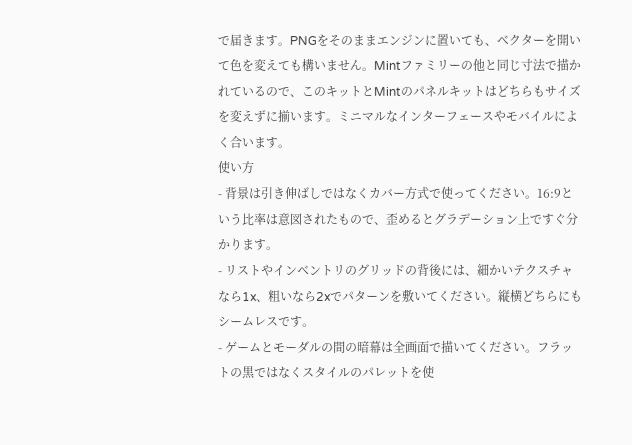で届きます。PNGをそのままエンジンに置いても、ベクターを開いて色を変えても構いません。Mintファミリーの他と同じ寸法で描かれているので、このキットとMintのパネルキットはどちらもサイズを変えずに揃います。ミニマルなインターフェースやモバイルによく合います。
使い方
- 背景は引き伸ばしではなくカバー方式で使ってください。16:9という比率は意図されたもので、歪めるとグラデーション上ですぐ分かります。
- リストやインベントリのグリッドの背後には、細かいテクスチャなら1x、粗いなら2xでパターンを敷いてください。縦横どちらにもシームレスです。
- ゲームとモーダルの間の暗幕は全画面で描いてください。フラットの黒ではなくスタイルのパレットを使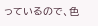っているので、色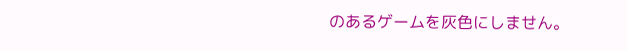のあるゲームを灰色にしません。